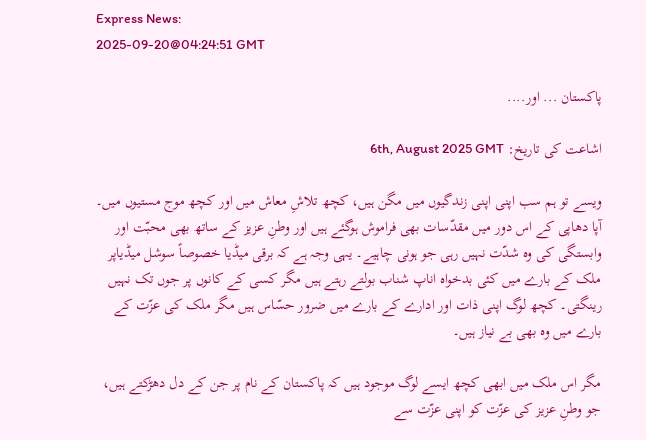Express News:
2025-09-20@04:24:51 GMT

پاکستان ... اور....

اشاعت کی تاریخ: 6th, August 2025 GMT

ویسے تو ہم سب اپنی اپنی زندگیوں میں مگن ہیں، کچھ تلاشِ معاش میں اور کچھ موج مستیوں میں۔ آپا دھاپی کے اس دور میں مقدّسات بھی فراموش ہوگئے ہیں اور وطنِ عزیز کے ساتھ بھی محبّت اور وابستگی کی وہ شدّت نہیں رہی جو ہونی چاہیے۔ یہی وجہ ہے کہ برقی میڈیا خصوصاً سوشل میڈیاپر ملک کے بارے میں کئی بدخواہ اناپ شناب بولتے رہتے ہیں مگر کسی کے کانوں پر جوں تک نہیں رینگتی۔ کچھ لوگ اپنی ذات اور ادارے کے بارے میں ضرور حسّاس ہیں مگر ملک کی عزّت کے بارے میں وہ بھی بے نیاز ہیں۔

مگر اس ملک میں ابھی کچھ ایسے لوگ موجود ہیں کہ پاکستان کے نام پر جن کے دل دھڑکتے ہیں، جو وطنِ عزیز کی عزّت کو اپنی عزّت سے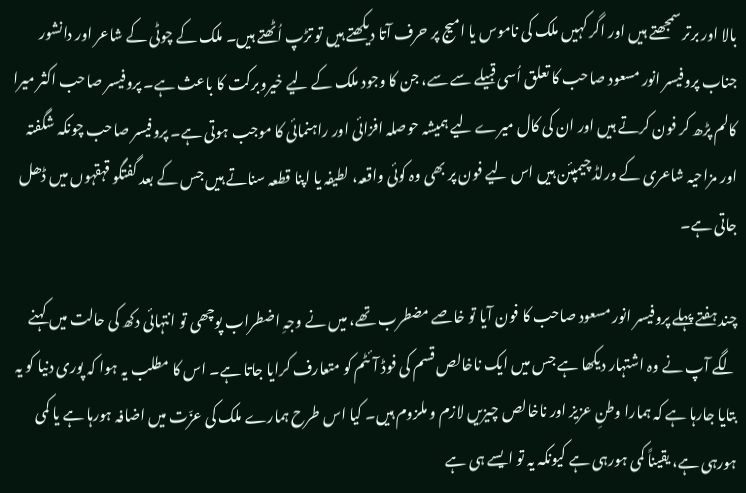بالا اور برتر سمجھتے ہیں اور اگر کہیں ملک کی ناموس یا امیج پر حرف آتا دیکھتے ہیں تو تڑپ اُٹھتے ہیں۔ ملک کے چوٹی کے شاعر اور دانشور جناب پروفیسر انور مسعود صاحب کا تعلق اُسی قبیلے سے سے، جن کا وجود ملک کے لیے خیروبرکت کا باعث ہے۔ پروفیسر صاحب اکثر میرا کالم پڑھ کر فون کرتے ہیں اور ان کی کال میرے لیے ہمیشہ حوصلہ افزائی اور راہنمائی کا موجب ہوتی ہے۔ پروفیسر صاحب چونکہ شگفتہ اور مزاحیہ شاعری کے ورلڈ چیمپئن ہیں اس لیے فون پر بھی وہ کوئی واقعہ، لطیفہ یا اپنا قطعہ سناتے ہیں جس کے بعد گفتگو قہقہوں میں ڈھل جاتی ہے۔

چند ہفتے پہلے پروفیسر انور مسعود صاحب کا فون آیا تو خاصے مضطرب تھے، میں نے وجہِ اضطراب پوچھی تو انتہائی دکھ کی حالت میں کہنے لگے آپ نے وہ اشتہار دیکھا ہے جس میں ایک ناخالص قسم کی فوڈ آئٹم کو متعارف کرایا جاتا ہے۔ اس کا مطلب یہ ہوا کہ پوری دنیا کو یہ بتایا جارہا ہے کہ ہمارا وطنِ عزیز اور ناخالص چیزیں لازم و ملزوم ہیں۔ کیا اس طرح ہمارے ملک کی عزّت میں اضافہ ہورہا ہے یا کمی ہورہی ہے، یقیناً کمی ہورہی ہے کیونکہ یہ تو ایسے ہی ہے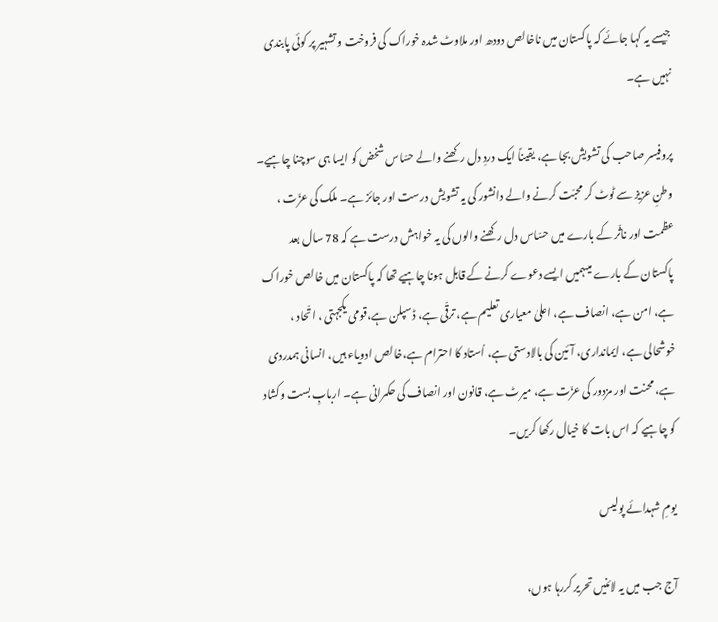جیسے یہ کہا جائے کہ پاکستان میں ناخالص دودھ اور ملاوٹ شدہ خوراک کی فروخت و تشہیر پر کوئی پابندی نہیں ہے۔

پروفیسر صاحب کی تشویش بجا ہے، یقیناً ایک دردِ دل رکھنے والے حسّاس شخض کو ایسا ہی سوچنا چاہیے۔ وطنِ عزیز سے ٹوٹ کر محبّت کرنے والے دانشور کی یہ تشویش درست اور جائز ہے۔ ملک کی عزّت ، عظمت اور ناثّر کے بارے میں حسّاس دل رکھنے والوں کی یہ خواہش درست ہے کہ 78 سال بعد پاکستان کے بارے میںہمیں ایسے دعوے کرنے کے قابل ہونا چاہیے تھا کہ پاکستان میں خالص خوراک ہے، امن ہے، انصاف ہے، اعلیٰ معیاری تعلیم ہے، ترقّی ہے، ڈسپلن ہے،قومی یکجہتی ، اتّحاد ، خوشحالی ہے، ایمانداری، آئین کی بالادستی ہے، اُستاد کا احترام ہے،خالص ادویاء ہیں، انسانی ہمدردی ہے، محنت اور مزدور کی عزّت ہے، میرٹ ہے، قانون اور انصاف کی حکمرانی ہے۔ اربابِ بست وکشاد کو چاہیے کہ اس بات کا خیال رکھا کریں۔

یومِ شہدائے پولیس

آج جب میں یہ لائنیں تحریر کررہا ہوں،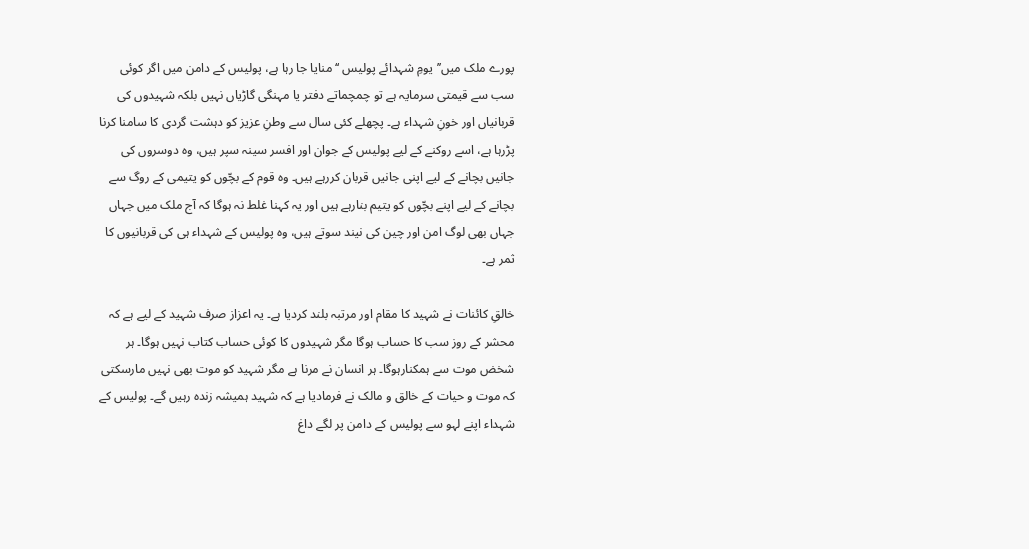پورے ملک میں’’یومِ شہدائے پولیس ‘‘ منایا جا رہا ہے، پولیس کے دامن میں اگر کوئی سب سے قیمتی سرمایہ ہے تو چمچماتے دفتر یا مہنگی گاڑیاں نہیں بلکہ شہیدوں کی قربانیاں اور خونِ شہداء ہے۔ پچھلے کئی سال سے وطنِ عزیز کو دہشت گردی کا سامنا کرنا پڑرہا ہے، اسے روکنے کے لیے پولیس کے جوان اور افسر سینہ سپر ہیں، وہ دوسروں کی جانیں بچانے کے لیے اپنی جانیں قربان کررہے ہیں۔ وہ قوم کے بچّوں کو یتیمی کے روگ سے بچانے کے لیے اپنے بچّوں کو یتیم بنارہے ہیں اور یہ کہنا غلط نہ ہوگا کہ آج ملک میں جہاں جہاں بھی لوگ امن اور چین کی نیند سوتے ہیں، وہ پولیس کے شہداء ہی کی قربانیوں کا ثمر ہے۔

خالقِ کائنات نے شہید کا مقام اور مرتبہ بلند کردیا ہے۔ یہ اعزاز صرف شہید کے لیے ہے کہ محشر کے روز سب کا حساب ہوگا مگر شہیدوں کا کوئی حساب کتاب نہیں ہوگا۔ ہر شخض موت سے ہمکنارہوگا۔ ہر انسان نے مرنا ہے مگر شہید کو موت بھی نہیں مارسکتی کہ موت و حیات کے خالق و مالک نے فرمادیا ہے کہ شہید ہمیشہ زندہ رہیں گے۔ پولیس کے شہداء اپنے لہو سے پولیس کے دامن پر لگے داغ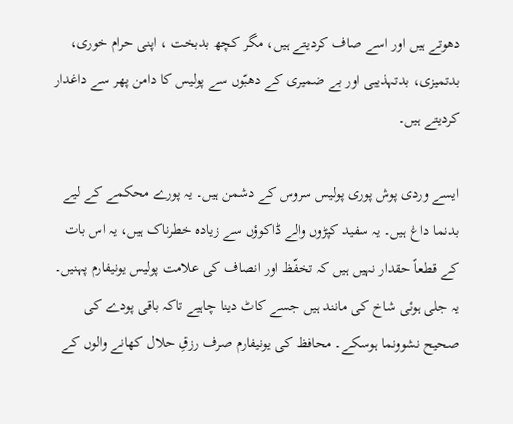دھوتے ہیں اور اسے صاف کردیتے ہیں، مگر کچھ بدبخت ، اپنی حرام خوری، بدتمیزی، بدتہذیبی اور بے ضمیری کے دھبّوں سے پولیس کا دامن پھر سے داغدار کردیتے ہیں۔

ایسے وردی پوش پوری پولیس سروس کے دشمن ہیں۔ یہ پورے محکمے کے لیے بدنما داغ ہیں۔ یہ سفید کپڑوں والے ڈاکوؤں سے زیادہ خطرناک ہیں، یہ اس بات کے قطعاً حقدار نہیں ہیں کہ تخفّظ اور انصاف کی علامت پولیس یونیفارم پہنیں۔ یہ جلی ہوئی شاخ کی مانند ہیں جسے کاٹ دینا چاہیے تاکہ باقی پودے کی صحیح نشوونما ہوسکے۔ محافظ کی یونیفارم صرف رزقِ حلال کھانے والوں کے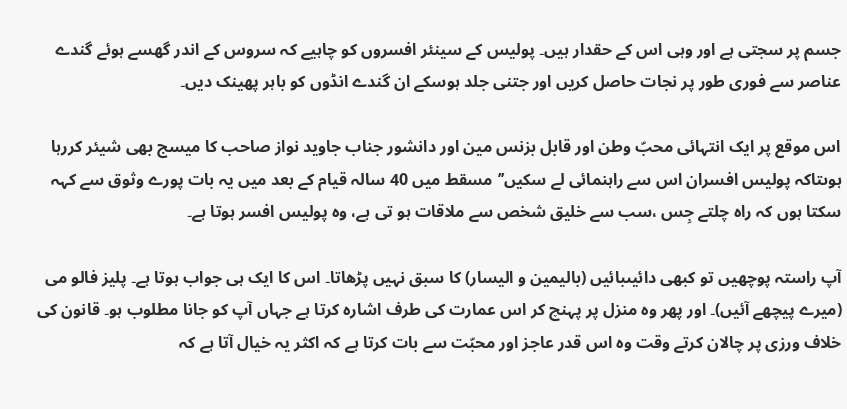جسم پر سجتی ہے اور وہی اس کے حقدار ہیں۔ پولیس کے سینئر افسروں کو چاہیے کہ سروس کے اندر گھسے ہوئے گندے عناصر سے فوری طور پر نجات حاصل کریں اور جتنی جلد ہوسکے ان گندے انڈوں کو باہر پھینک دیں۔

اس موقع پر ایک انتہائی محبّ وطن اور قابل بزنس مین اور دانشور جناب جاوید نواز صاحب کا میسج بھی شیئر کررہا ہوںتاکہ پولیس افسران اس سے راہنمائی لے سکیں’’مسقط میں 40 سالہ قیام کے بعد میں یہ بات پورے وثوق سے کہہ سکتا ہوں کہ راہ چلتے جِس ،سب سے خلیق شخص سے ملاقات ہو تی ہے، وہ پولیس افسر ہوتا ہے۔

آپ راستہ پوچھیں تو کبھی دائیںبائیں (بالیمین و الیسار) کا سبق نہیں پڑھاتا۔ اس کا ایک ہی جواب ہوتا ہے۔ پلیز فالو می (میرے پیچھے آئیں)۔ اور پھر وہ منزل پر پہنچ کر اس عمارت کی طرف اشارہ کرتا ہے جہاں آپ کو جانا مطلوب ہو۔ قانون کی خلاف ورزی پر چالان کرتے وقت وہ اس قدر عاجز اور محبّت سے بات کرتا ہے کہ اکثر یہ خیال آتا ہے کہ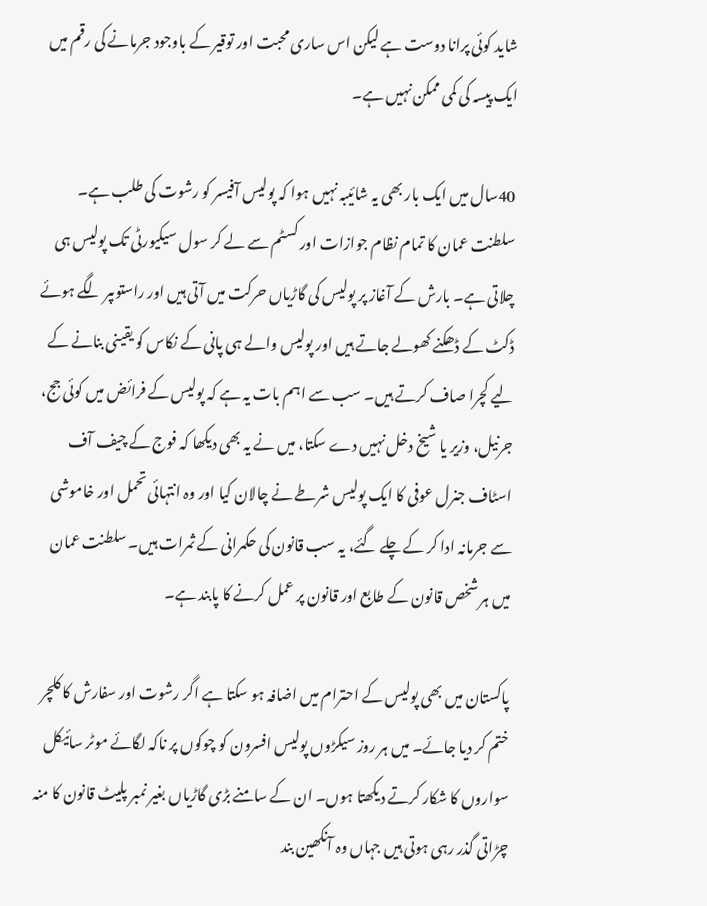شاید کوئی پرانا دوست ہے لیکن اس ساری محبت اور توقیر کے باوجود جرمانے کی رقم میں ایک پیسہ کی کمی ممکن نہیں ہے۔

40سال میں ایک بار بھی یہ شائیبہ نہیں ہوا کہ پولیس آفیسر کو رشوت کی طلب ہے۔ سلطنت عمان کا تمام نظام جوازات اور کسٹم سے لے کر سول سیکیورٹی تک پولیس ہی چلاتی ہے۔ بارش کے آغاز پر پولیس کی گاڑیاں حرکت میں آتی ہیں اور راستوںپر لگے ہوئے ڈکٹ کے ڈھکنے کھولے جاتے ہیں اور پولیس والے ہی پانی کے نکاس کو یقینی بنانے کے لیے کچرا صاف کرتے ہیں۔ سب سے اہم بات یہ ہے کہ پولیس کے فرائض میں کوئی جج، جرنیل، وزیر یا شیخ دخل نہیں دے سکتا، میں نے یہ بھی دیکھا کہ فوج کے چیف آف اسٹاف جنرل عوفی کا ایک پولیس شرطے نے چالان کیا اور وہ انتہائی تحمل اور خاموشی سے جرمانہ ادا کر کے چلے گئے، یہ سب قانون کی حکمرانی کے ثمرات ہیں۔ سلطنت عمان میں ہر شخص قانون کے طابع اور قانون پر عمل کرنے کا پابند ہے۔

پاکستان میں بھی پولیس کے احترام میں اضافہ ہو سکتا ہے اگر رشوت اور سفارش کا کلچر ختم کر دیا جائے۔ میں ہر روز سیکڑوں پولیس افسرون کو چوکوں پر ناکہ لگائے موٹر سائیکل سواروں کا شکار کرتے دیکھتا ہوں۔ ان کے سامنے بڑی گاڑیاں بغیر نمبر پلیٹ قانون کا منہ چڑاتی گذر رہی ہوتی ہیں جہاں وہ آنکھین بند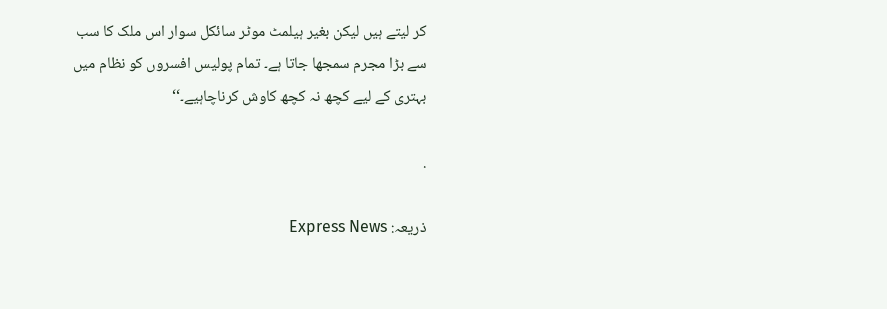کر لیتے ہیں لیکن بغیر ہیلمٹ موٹر سائکل سوار اس ملک کا سب سے بڑا مجرم سمجھا جاتا ہے۔ تمام پولیس افسروں کو نظام میں بہتری کے لیے کچھ نہ کچھ کاوش کرناچاہیے۔‘‘

.

ذریعہ: Express News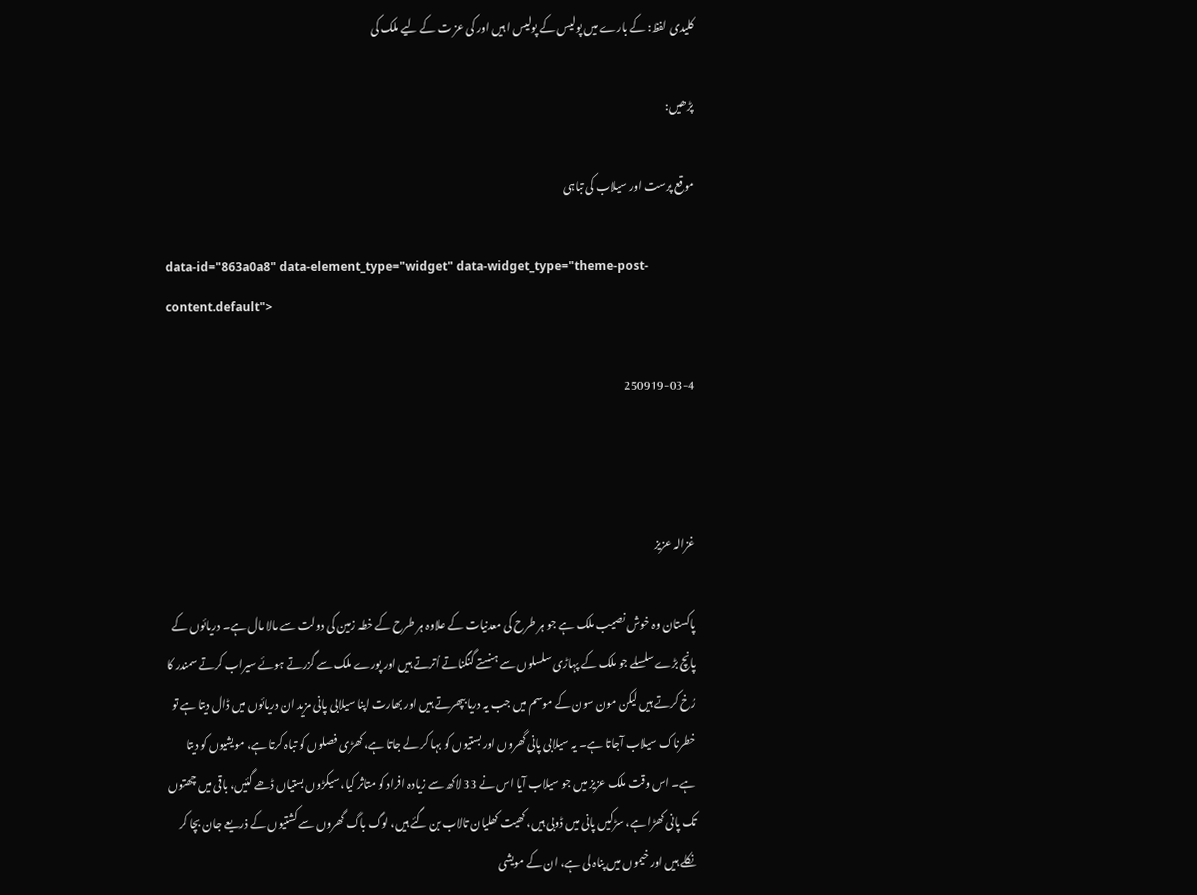کلیدی لفظ: کے بارے میں پولیس کے پولیس ا ہیں اور کی عز ت کے لیے ملک کی

پڑھیں:

موقع پرست اور سیلاب کی تباہی

data-id="863a0a8" data-element_type="widget" data-widget_type="theme-post-content.default">

250919-03-4



غزالہ عزیز

پاکستان وہ خوش نصیب ملک ہے جو ہر طرح کی معدنیات کے علاوہ ہر طرح کے خطہ زمین کی دولت سے مالا مال ہے۔ دریائوں کے پانچ بڑے سلسلے جو ملک کے پہاڑی سلسلوں سے ہنستے گنگناتے اُترتے ہیں اور پورے ملک سے گزرتے ہوئے سیراب کرتے سمندر کا رُخ کرتے ہیں لیکن مون سون کے موسم میں جب یہ دریا بپھرتے ہیں اور بھارت اپنا سیلابی پانی مزید ان دریائوں میں ڈال دیتا ہے تو خطرناک سیلاب آجاتا ہے۔ یہ سیلابی پانی گھروں اور بستیوں کو بہا کر لے جاتا ہے، کھڑی فصلوں کو تباہ کرتا ہے، مویشیوں کو دیتا ہے۔ اس وقت ملک عزیز میں جو سیلاب آیا اس نے 33 لاکھ سے زیادہ افراد کو متاثر کیا، سیکڑوں بستیاں ڈھے گئیں، باقی میں چھتوں تک پانی کھڑا ہے، سڑکیں پانی میں ڈوبی ہیں، کھیت کھلیان تالاب بن گئے ہیں، لوگ باگ گھروں سے کشتیوں کے ذریعے جان بچا کر نکلے ہیں اور خیموں میں پناہ لی ہے، ان کے مویشی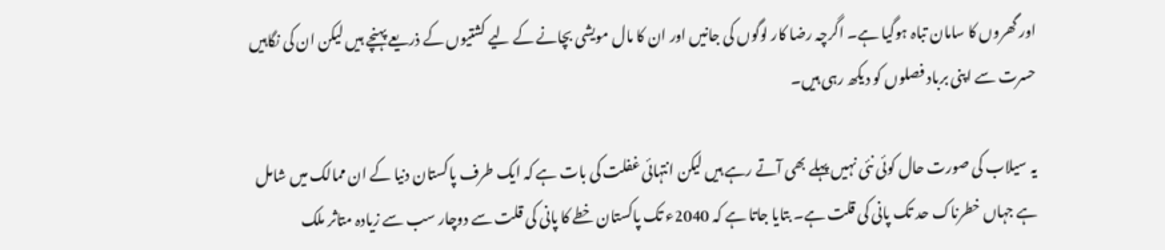اور گھروں کا سامان تباہ ہوگیا ہے۔ اگرچہ رضا کار لوگوں کی جانیں اور ان کا مال مویشی بچانے کے لیے کشتیوں کے ذریعے پہنچے ہیں لیکن ان کی نگاہیں حسرت سے اپنی برباد فصلوں کو دیکھ رہی ہیں۔

یہ سیلاب کی صورت حال کوئی نئی نہیں پہلے بھی آتے رہے ہیں لیکن انتہائی غفلت کی بات ہے کہ ایک طرف پاکستان دنیا کے ان ممالک میں شامل ہے جہاں خطرناک حد تک پانی کی قلت ہے۔ بتایا جاتا ہے کہ 2040ء تک پاکستان خطے کا پانی کی قلت سے دوچار سب سے زیادہ متاثر ملک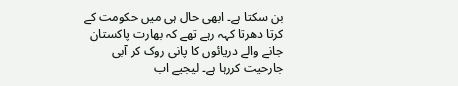بن سکتا ہے۔ ابھی حال ہی میں حکومت کے کرتا دھرتا کہہ رہے تھے کہ بھارت پاکستان جانے والے دریائوں کا پانی روک کر آبی جارحیت کررہا ہے۔ لیجیے اب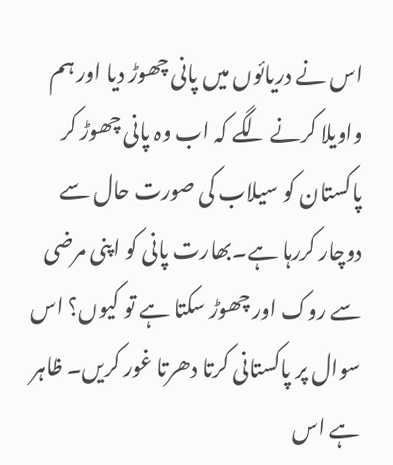اس نے دریائوں میں پانی چھوڑ دیا اور ہم واویلا کرنے لگے کہ اب وہ پانی چھوڑ کر پاکستان کو سیلاب کی صورت حال سے دوچار کررہا ہے۔بھارت پانی کو اپنی مرضی سے روک اور چھوڑ سکتا ہے تو کیوں؟ اس سوال پر پاکستانی کرتا دھرتا غور کریں۔ ظاہر ہے اس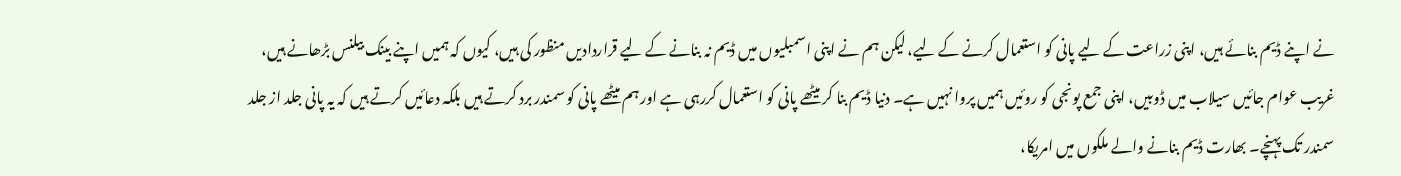نے اپنے ڈیم بنائے ہیں، اپنی زراعت کے لیے پانی کو استعمال کرنے کے لیے، لیکن ہم نے اپنی اسمبلیوں میں ڈیم نہ بنانے کے لیے قراردادیں منظور کی ہیں، کیوں کہ ہمیں اپنے بینک بیلنس بڑھانے ہیں، غریب عوام جائیں سیلاب میں ڈوبیں، اپنی جمع پونجی کو روئیں ہمیں پروا نہیں ہے۔ دنیا ڈیم بنا کر میٹھے پانی کو استعمال کررہی ہے اور ہم میٹھے پانی کو سمندر برد کرتے ہیں بلکہ دعائیں کرتے ہیں کہ یہ پانی جلد از جلد سمندر تک پہنچے۔ بھارت ڈیم بنانے والے ملکوں میں امریکا،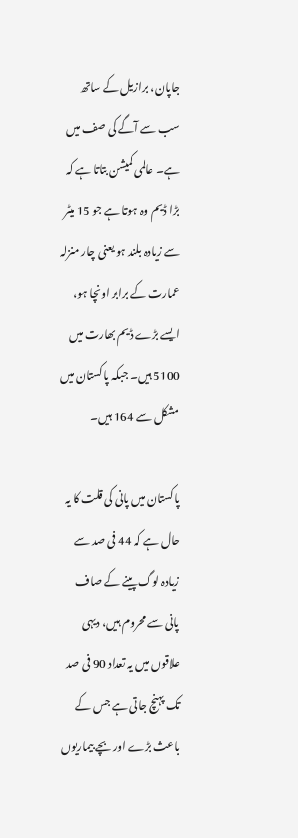جاپان، برازیل کے ساتھ سب سے آگے کی صف میں ہے۔ عالمی کمیشن بتاتا ہے کہ بڑا ڈیم وہ ہوتا ہے جو 15 میٹر سے زیادہ بلند ہو یعنی چار منزلہ عمارت کے برابر اونچا ہو، ایسے بڑے ڈیم بھارت میں 5100 ہیں۔ جبکہ پاکستان میں مشکل سے 164 ہیں۔

پاکستان میں پانی کی قلت کا یہ حال ہے کہ 44 فی صد سے زیادہ لوگ پینے کے صاف پانی سے محروم ہیں، دیہی علاقوں میں یہ تعداد 90 فی صد تک پہنچ جاتی ہے جس کے باعث بڑے اور بچے بیماریوں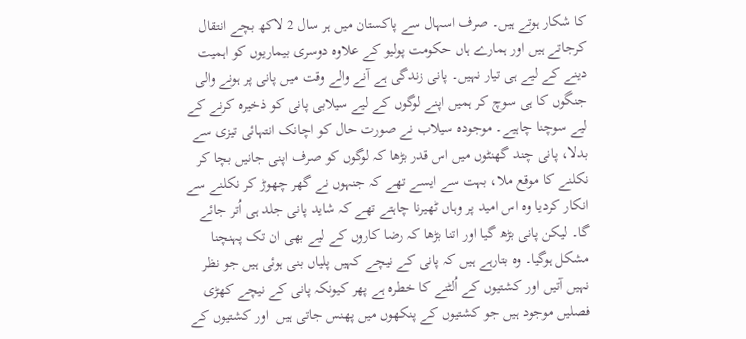کا شکار ہوتے ہیں۔ صرف اسہال سے پاکستان میں ہر سال 2 لاکھ بچے انتقال کرجاتے ہیں اور ہمارے ہاں حکومت پولیو کے علاوہ دوسری بیماریوں کو اہمیت دینے کے لیے ہی تیار نہیں۔ پانی زندگی ہے آنے والے وقت میں پانی پر ہونے والی جنگوں کا ہی سوچ کر ہمیں اپنے لوگوں کے لیے سیلابی پانی کو ذخیرہ کرنے کے لیے سوچنا چاہیے۔ موجودہ سیلاب نے صورت حال کو اچانک انتہائی تیزی سے بدلا، پانی چند گھنٹوں میں اس قدر بڑھا کہ لوگوں کو صرف اپنی جانیں بچا کر نکلنے کا موقع ملا، بہت سے ایسے تھے کہ جنہوں نے گھر چھوڑ کر نکلنے سے انکار کردیا وہ اس امید پر وہاں ٹھیرنا چاہتے تھے کہ شاید پانی جلد ہی اُتر جائے گا۔ لیکن پانی بڑھ گیا اور اتنا بڑھا کہ رضا کاروں کے لیے بھی ان تک پہنچنا مشکل ہوگیا۔ وہ بتارہے ہیں کہ پانی کے نیچے کہیں پلیاں بنی ہوئی ہیں جو نظر نہیں آتیں اور کشتیوں کے اُلٹنے کا خطرہ ہے پھر کیونکہ پانی کے نیچے کھڑی فصلیں موجود ہیں جو کشتیوں کے پنکھوں میں پھنس جاتی ہیں  اور کشتیوں کے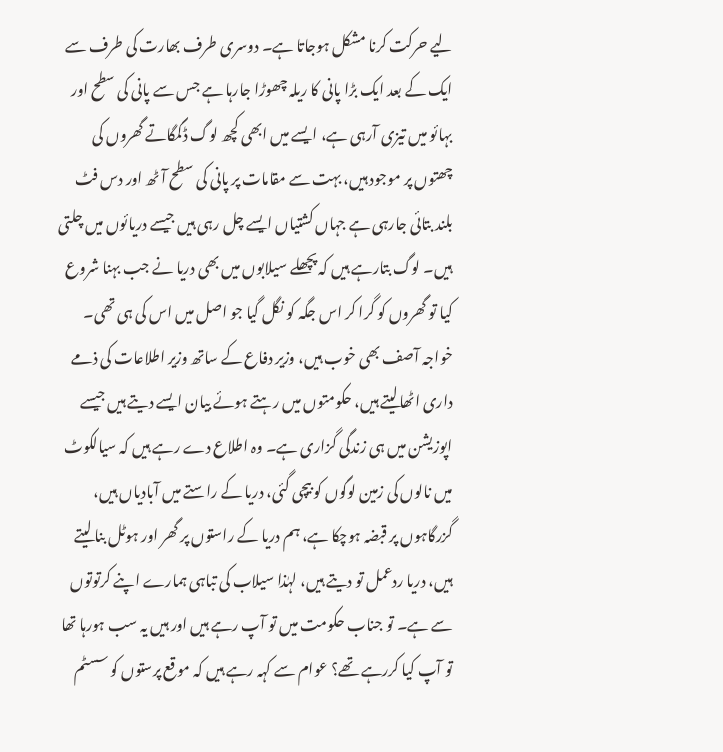لیے حرکت کرنا مشکل ہوجاتا ہے۔ دوسری طرف بھارت کی طرف سے ایک کے بعد ایک بڑا پانی کا ریلہ چھوڑا جارہا ہے جس سے پانی کی سطح اور بہائو میں تیزی آرہی ہے، ایسے میں ابھی کچھ لوگ ڈگمگاتے گھروں کی چھتوں پر موجود ہیں، بہت سے مقامات پر پانی کی سطح آٹھ اور دس فٹ بلند بتائی جارہی ہے جہاں کشتیاں ایسے چل رہی ہیں جیسے دریائوں میں چلتی ہیں۔ لوگ بتارہے ہیں کہ پچھلے سیلابوں میں بھی دریا نے جب بہنا شروع کیا تو گھروں کو گرا کر اس جگہ کو نگل گیا جو اصل میں اس کی ہی تھی۔ خواجہ آصف بھی خوب ہیں، وزیر دفاع کے ساتھ وزیر اطلاعات کی ذمے داری اٹھالیتے ہیں، حکومتوں میں رہتے ہوئے بیان ایسے دیتے ہیں جیسے اپوزیشن میں ہی زندگی گزاری ہے۔ وہ اطلاع دے رہے ہیں کہ سیالکوٹ میں نالوں کی زمین لوگوں کو بیچی گئی، دریا کے راستے میں آبادیاں ہیں، گزرگاہوں پر قبضہ ہوچکا ہے، ہم دریا کے راستوں پر گھر اور ہوٹل بنا لیتے ہیں، دریا ردعمل تو دیتے ہیں، لہٰذا سیلاب کی تباہی ہمارے اپنے کرتوتوں سے ہے۔ تو جناب حکومت میں تو آپ رہے ہیں اور ہیں یہ سب ہورہا تھا تو آپ کیا کررہے تھے؟ عوام سے کہہ رہے ہیں کہ موقع پرستوں کو سسٹم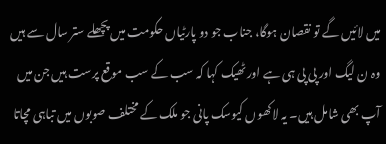میں لائیں گے تو نقصان ہوگا، جناب جو دو پارٹیاں حکومت میں پچھلے ستر سال سے ہیں وہ ن لیگ اور پی پی ہی ہے اور ٹھیک کہا کہ سب کے سب موقع پرست ہیں جن میں آپ بھی شامل ہیں۔ یہ لاکھوں کیوسک پانی جو ملک کے مختلف صوبوں میں تباہی مچاتا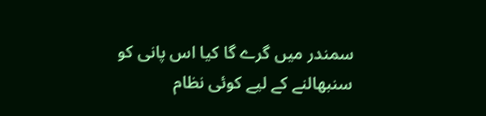سمندر میں گرے گا کیا اس پانی کو سنبھالنے کے لیے کوئی نظام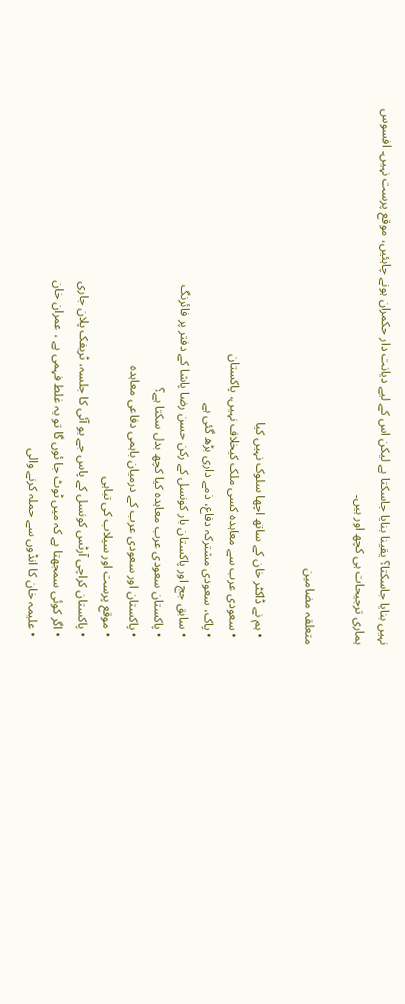نہیں بنایا جاسکتا؟ یقینا بنایا جاسکتا ہے لیکن اس کے لیے دیانت دار حکمران ہونے چاہئیں، موقع پرست نہیں۔ افسوس ہماری ترجیحات ہی کچھ اور ہیں۔

متعلقہ مضامین

  • ہم نے ڈاکٹر خان کے ساتھ اچھا سلوک نہیں کیا
  • سعودی عرب سے معاہدہ کسی ملک کیخلاف نہیں، پاکستان
  • پاک، سعودی مشترکہ دفاع، ذمے داری بڑھ گئی ہے
  • سابق جج اور پاکستان بار کونسل کے رکن حسن رضا پاشا کے دفتر پر فائرنگ
  • پاکستان سعودی عرب معاہدہ کیا کچھ بدل سکتا ہے؟
  • پاکستان اور سعودی عرب کے درمیان باہمی دفاعی معاہدہ
  • موقع پرست اور سیلاب کی تباہی
  • پاکستان کراچی آرٹس کونسل کے پاس جے یو آئی کا جلسہ، ٹریفک پلان جاری
  • اگر کوئی سمجھتا ہے کہ میں ٹوٹ جا ئوں گا تو یہ غلط فہمی ہے ، عمران خان
  • علیمہ خان کا انڈوں سے حملہ کرنے والی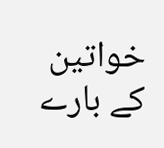خواتین کے بارے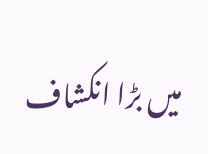میں بڑا انکشاف